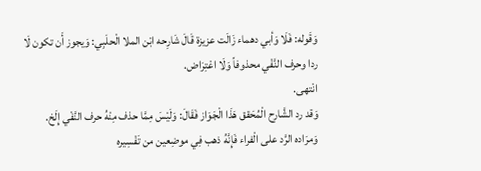وَقَوله: فَلَا وَأبي دهماء زَالَت عزيزة قَالَ شَارِحه ابْن الملا الْحلَبِي: وَيجوز أَن تكون لَا ردا وحرف النَّفْي محذوفاً وَلَا اعْتِرَاض.
انْتهى.
وَقد رد الشَّارِح الْمُحَقق هَذَا الْجَوَاز فَقَالَ: وَلَيْسَ مِمَّا حذف مِنْهُ حرف النَّفْي إِلَخ.
وَمرَاده الرَّد على الْفراء فَإِنَّهُ ذهب فِي موضِعين من تَفْسِيره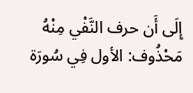إِلَى أَن حرف النَّفْي مِنْهُ مَحْذُوف: الأول فِي سُورَة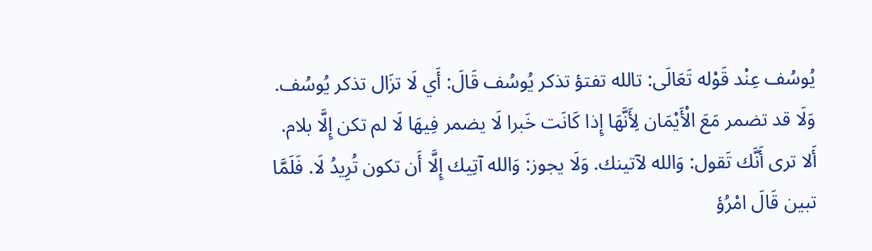يُوسُف عِنْد قَوْله تَعَالَى: تالله تفتؤ تذكر يُوسُف قَالَ: أَي لَا تزَال تذكر يُوسُف. وَلَا قد تضمر مَعَ الْأَيْمَان لِأَنَّهَا إِذا كَانَت خَبرا لَا يضمر فِيهَا لَا لم تكن إِلَّا بلام.
أَلا ترى أَنَّك تَقول: وَالله لآتينك. وَلَا يجوز: وَالله آتِيك إِلَّا أَن تكون تُرِيدُ لَا. فَلَمَّا تبين قَالَ امْرُؤ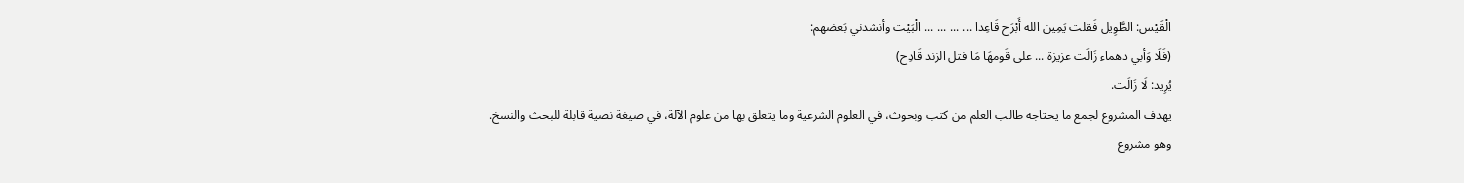الْقَيْس: الطَّوِيل فَقلت يَمِين الله أَبْرَح قَاعِدا ... ... ... ... الْبَيْت وأنشدني بَعضهم:
(فَلَا وَأبي دهماء زَالَت عزيزة ... على قَومهَا مَا فتل الزند قَادِح)
يُرِيد: لَا زَالَت.
يهدف المشروع لجمع ما يحتاجه طالب العلم من كتب وبحوث، في العلوم الشرعية وما يتعلق بها من علوم الآلة، في صيغة نصية قابلة للبحث والنسخ.
وهو مشروع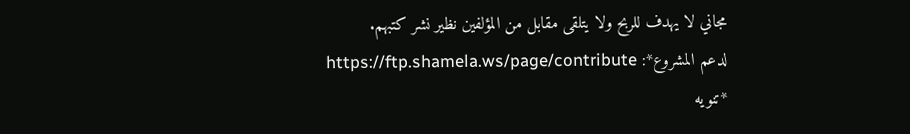مجاني لا يهدف للربح ولا يتلقى مقابل من المؤلفين نظير نشر كتبهم.
لدعم المشروع*: https://ftp.shamela.ws/page/contribute
*تنويه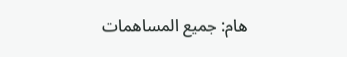هام: جميع المساهمات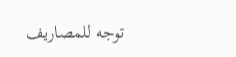توجه للمصاريف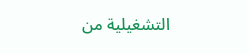التشغيلية من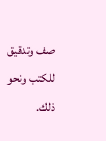صف وتدقيق للكتب ونحو ذلك.